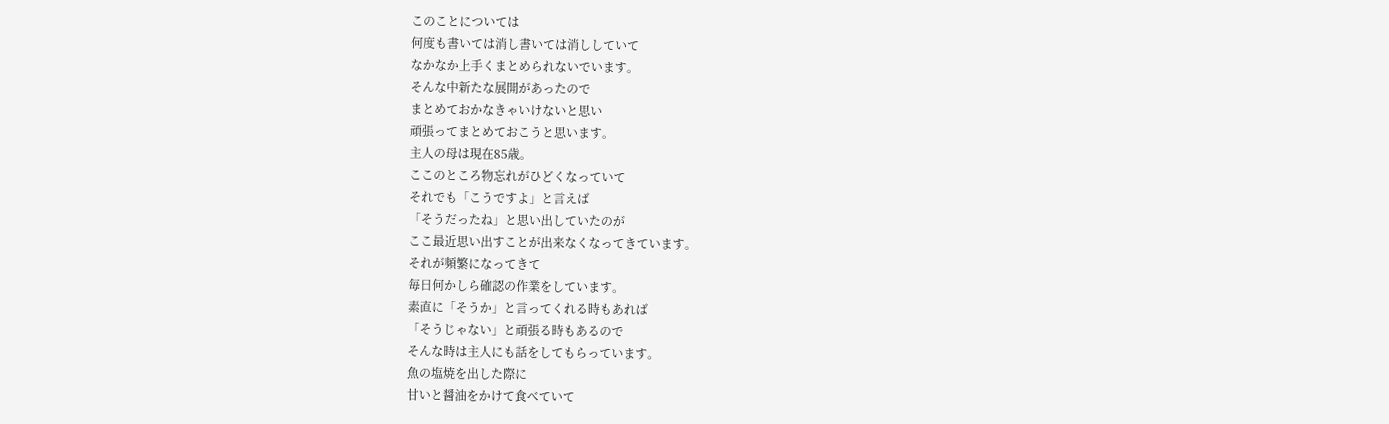このことについては
何度も書いては消し書いては消ししていて
なかなか上手くまとめられないでいます。
そんな中新たな展開があったので
まとめておかなきゃいけないと思い
頑張ってまとめておこうと思います。
主人の母は現在85歳。
ここのところ物忘れがひどくなっていて
それでも「こうですよ」と言えば
「そうだったね」と思い出していたのが
ここ最近思い出すことが出来なくなってきています。
それが頻繁になってきて
毎日何かしら確認の作業をしています。
素直に「そうか」と言ってくれる時もあれば
「そうじゃない」と頑張る時もあるので
そんな時は主人にも話をしてもらっています。
魚の塩焼を出した際に
甘いと醤油をかけて食べていて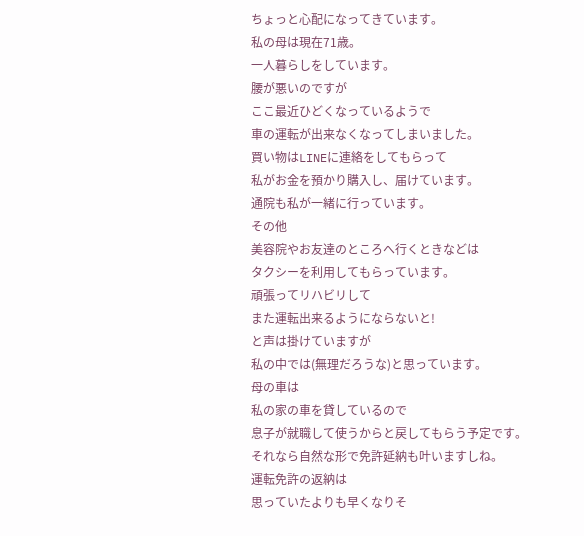ちょっと心配になってきています。
私の母は現在71歳。
一人暮らしをしています。
腰が悪いのですが
ここ最近ひどくなっているようで
車の運転が出来なくなってしまいました。
買い物はLINEに連絡をしてもらって
私がお金を預かり購入し、届けています。
通院も私が一緒に行っています。
その他
美容院やお友達のところへ行くときなどは
タクシーを利用してもらっています。
頑張ってリハビリして
また運転出来るようにならないと!
と声は掛けていますが
私の中では(無理だろうな)と思っています。
母の車は
私の家の車を貸しているので
息子が就職して使うからと戻してもらう予定です。
それなら自然な形で免許延納も叶いますしね。
運転免許の返納は
思っていたよりも早くなりそ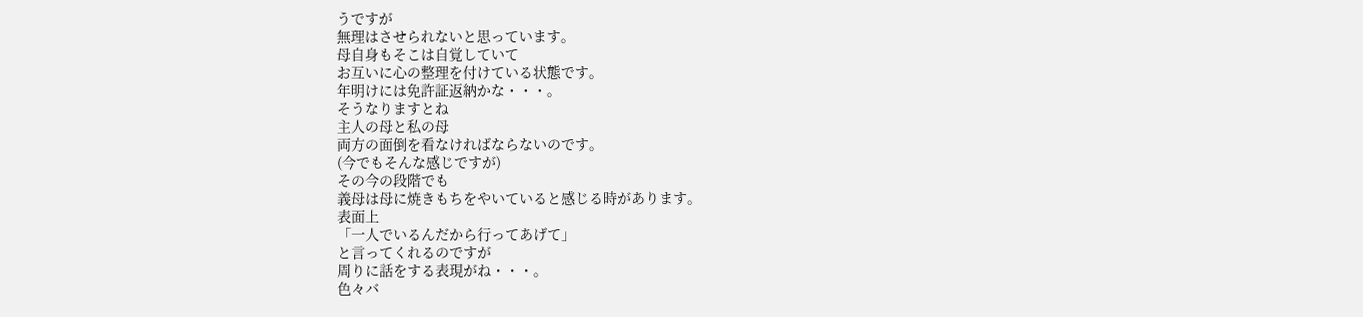うですが
無理はさせられないと思っています。
母自身もそこは自覚していて
お互いに心の整理を付けている状態です。
年明けには免許証返納かな・・・。
そうなりますとね
主人の母と私の母
両方の面倒を看なければならないのです。
(今でもそんな感じですが)
その今の段階でも
義母は母に焼きもちをやいていると感じる時があります。
表面上
「一人でいるんだから行ってあげて」
と言ってくれるのですが
周りに話をする表現がね・・・。
色々バ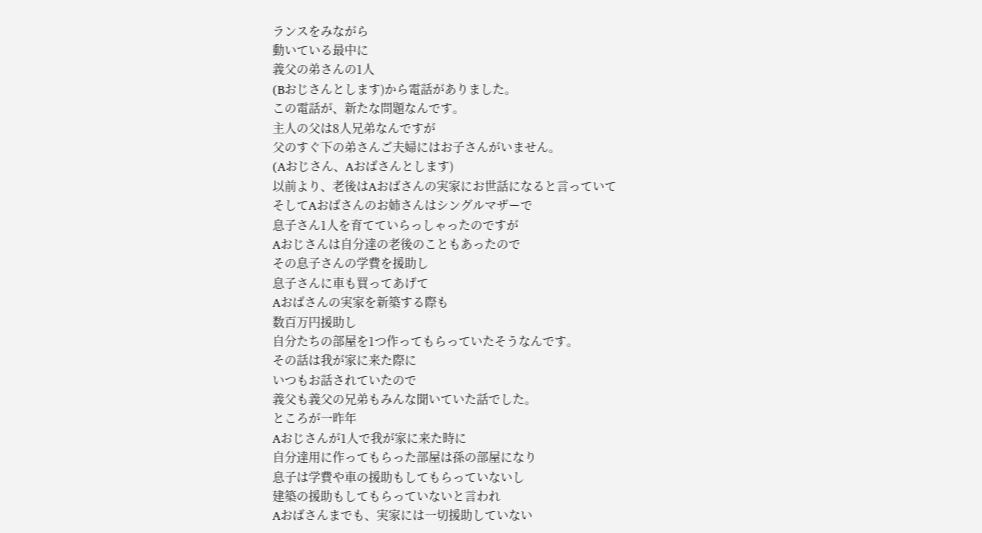ランスをみながら
動いている最中に
義父の弟さんの1人
(Bおじさんとします)から電話がありました。
この電話が、新たな問題なんです。
主人の父は8人兄弟なんですが
父のすぐ下の弟さんご夫婦にはお子さんがいません。
(Aおじさん、Aおばさんとします)
以前より、老後はAおばさんの実家にお世話になると言っていて
そしてAおばさんのお姉さんはシングルマザーで
息子さん1人を育てていらっしゃったのですが
Aおじさんは自分達の老後のこともあったので
その息子さんの学費を援助し
息子さんに車も買ってあげて
Aおばさんの実家を新築する際も
数百万円援助し
自分たちの部屋を1つ作ってもらっていたそうなんです。
その話は我が家に来た際に
いつもお話されていたので
義父も義父の兄弟もみんな聞いていた話でした。
ところが一昨年
Aおじさんが1人で我が家に来た時に
自分達用に作ってもらった部屋は孫の部屋になり
息子は学費や車の援助もしてもらっていないし
建築の援助もしてもらっていないと言われ
Aおばさんまでも、実家には一切援助していない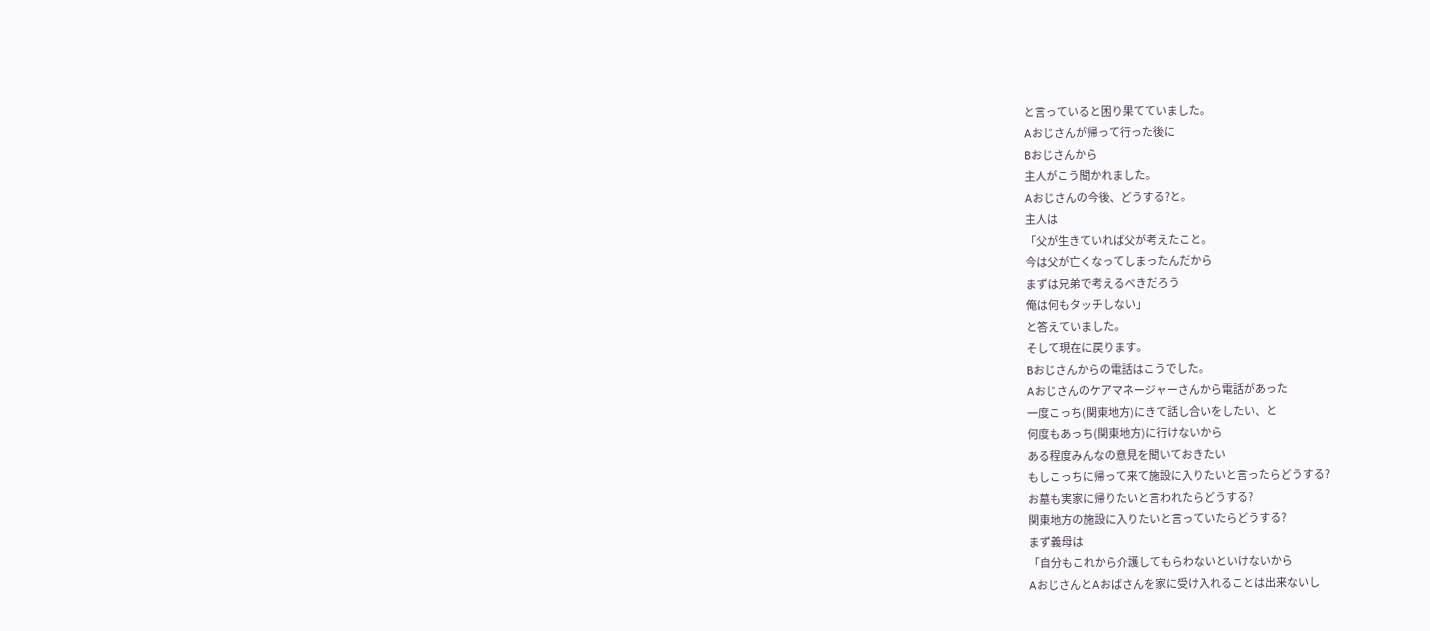と言っていると困り果てていました。
Aおじさんが帰って行った後に
Bおじさんから
主人がこう聞かれました。
Aおじさんの今後、どうする?と。
主人は
「父が生きていれば父が考えたこと。
今は父が亡くなってしまったんだから
まずは兄弟で考えるべきだろう
俺は何もタッチしない」
と答えていました。
そして現在に戻ります。
Bおじさんからの電話はこうでした。
Aおじさんのケアマネージャーさんから電話があった
一度こっち(関東地方)にきて話し合いをしたい、と
何度もあっち(関東地方)に行けないから
ある程度みんなの意見を聞いておきたい
もしこっちに帰って来て施設に入りたいと言ったらどうする?
お墓も実家に帰りたいと言われたらどうする?
関東地方の施設に入りたいと言っていたらどうする?
まず義母は
「自分もこれから介護してもらわないといけないから
AおじさんとAおばさんを家に受け入れることは出来ないし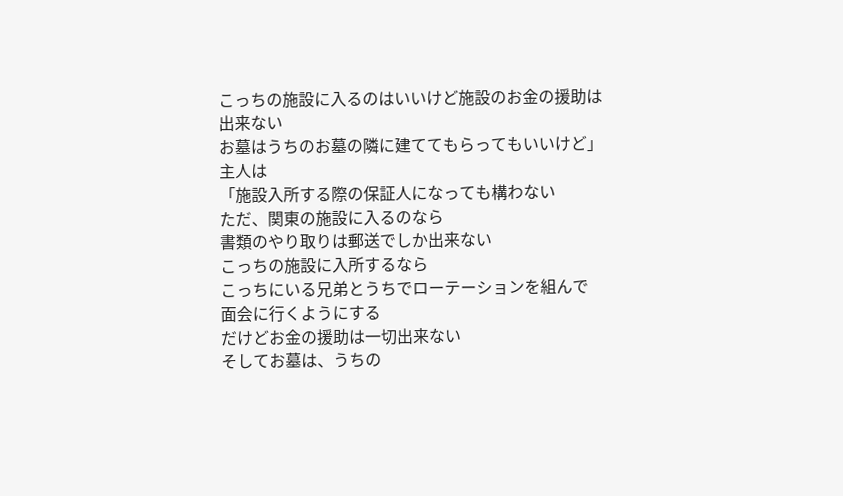こっちの施設に入るのはいいけど施設のお金の援助は出来ない
お墓はうちのお墓の隣に建ててもらってもいいけど」
主人は
「施設入所する際の保証人になっても構わない
ただ、関東の施設に入るのなら
書類のやり取りは郵送でしか出来ない
こっちの施設に入所するなら
こっちにいる兄弟とうちでローテーションを組んで
面会に行くようにする
だけどお金の援助は一切出来ない
そしてお墓は、うちの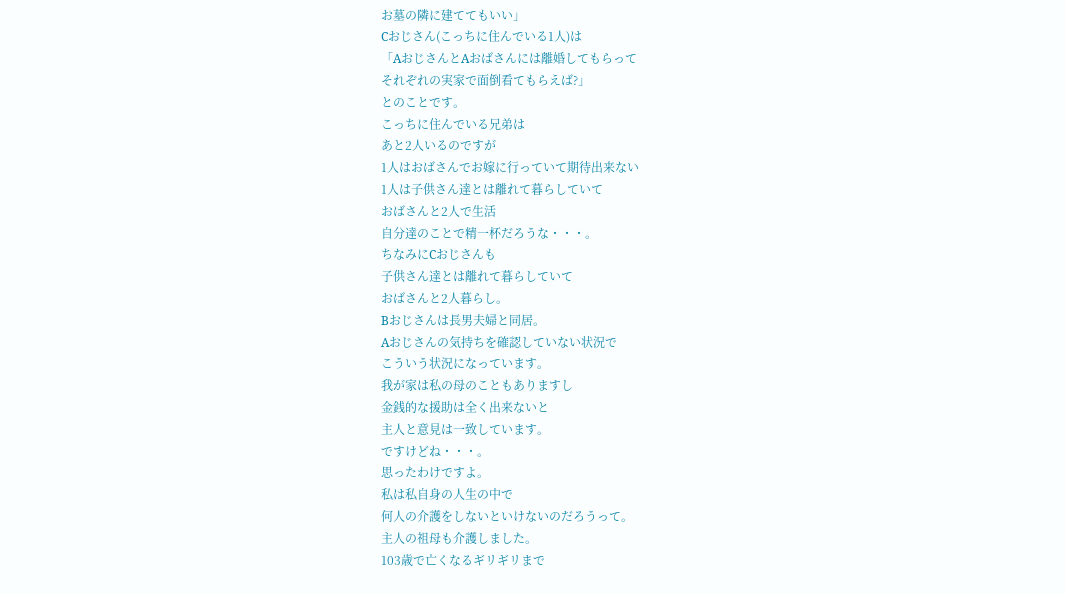お墓の隣に建ててもいい」
Cおじさん(こっちに住んでいる1人)は
「AおじさんとAおばさんには離婚してもらって
それぞれの実家で面倒看てもらえば?」
とのことです。
こっちに住んでいる兄弟は
あと2人いるのですが
1人はおばさんでお嫁に行っていて期待出来ない
1人は子供さん達とは離れて暮らしていて
おばさんと2人で生活
自分達のことで精一杯だろうな・・・。
ちなみにCおじさんも
子供さん達とは離れて暮らしていて
おばさんと2人暮らし。
Bおじさんは長男夫婦と同居。
Aおじさんの気持ちを確認していない状況で
こういう状況になっています。
我が家は私の母のこともありますし
金銭的な援助は全く出来ないと
主人と意見は一致しています。
ですけどね・・・。
思ったわけですよ。
私は私自身の人生の中で
何人の介護をしないといけないのだろうって。
主人の祖母も介護しました。
103歳で亡くなるギリギリまで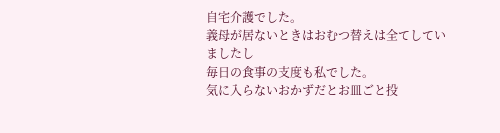自宅介護でした。
義母が居ないときはおむつ替えは全てしていましたし
毎日の食事の支度も私でした。
気に入らないおかずだとお皿ごと投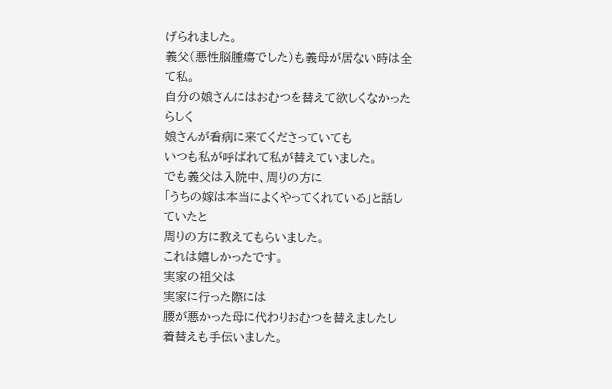げられました。
義父(悪性脳腫瘍でした)も義母が居ない時は全て私。
自分の娘さんにはおむつを替えて欲しくなかったらしく
娘さんが看病に来てくださっていても
いつも私が呼ばれて私が替えていました。
でも義父は入院中、周りの方に
「うちの嫁は本当によくやってくれている」と話していたと
周りの方に教えてもらいました。
これは嬉しかったです。
実家の祖父は
実家に行った際には
腰が悪かった母に代わりおむつを替えましたし
着替えも手伝いました。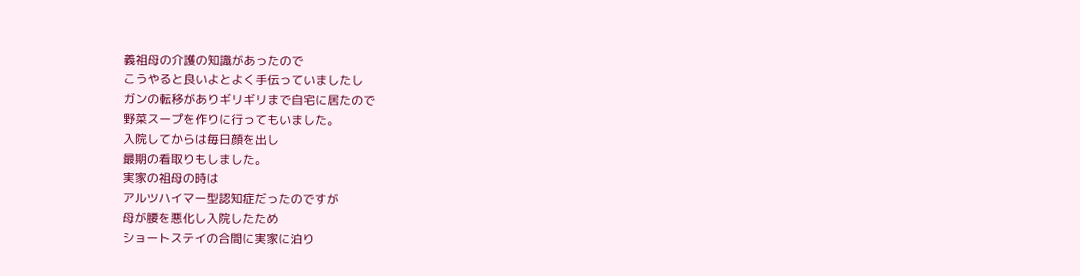義祖母の介護の知識があったので
こうやると良いよとよく手伝っていましたし
ガンの転移がありギリギリまで自宅に居たので
野菜スープを作りに行ってもいました。
入院してからは毎日顔を出し
最期の看取りもしました。
実家の祖母の時は
アルツハイマー型認知症だったのですが
母が腰を悪化し入院したため
ショートステイの合間に実家に泊り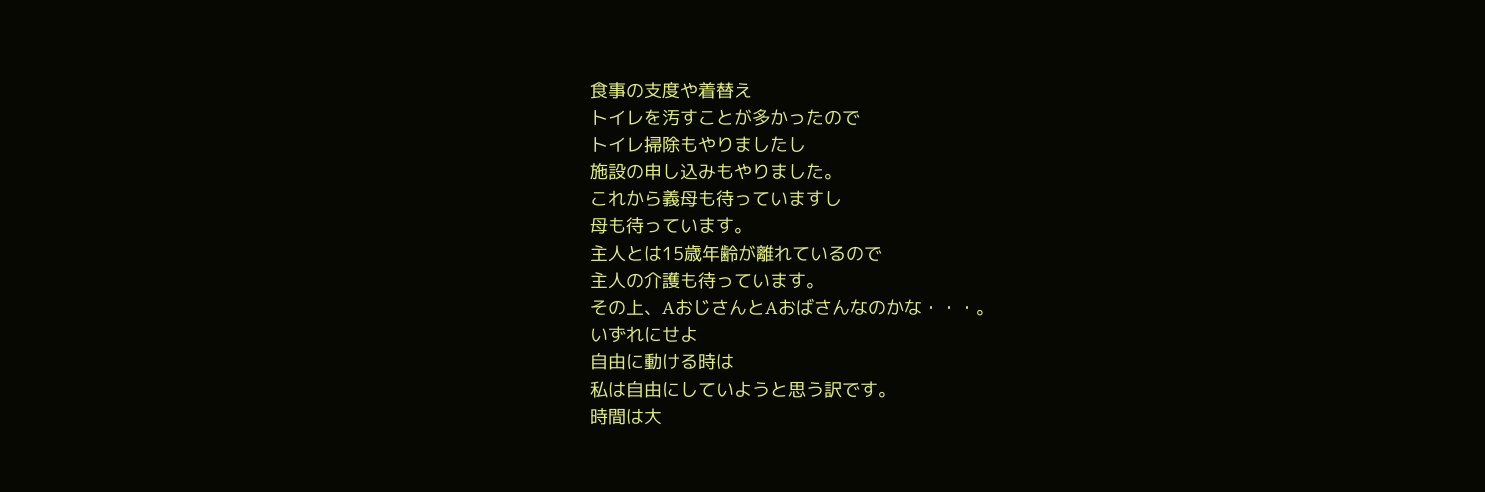食事の支度や着替え
トイレを汚すことが多かったので
トイレ掃除もやりましたし
施設の申し込みもやりました。
これから義母も待っていますし
母も待っています。
主人とは15歳年齢が離れているので
主人の介護も待っています。
その上、AおじさんとAおばさんなのかな・・・。
いずれにせよ
自由に動ける時は
私は自由にしていようと思う訳です。
時間は大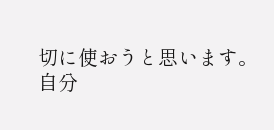切に使おうと思います。
自分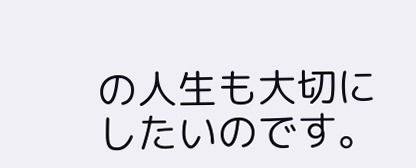の人生も大切にしたいのです。